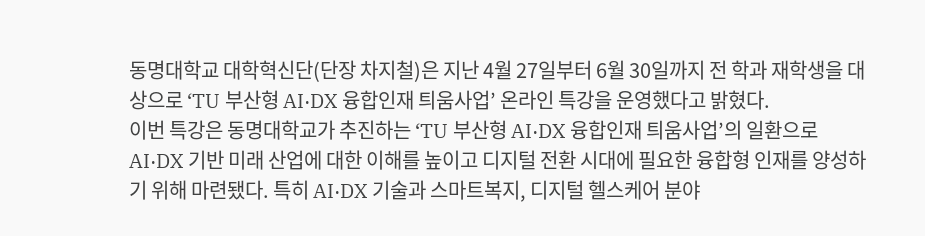동명대학교 대학혁신단(단장 차지철)은 지난 4월 27일부터 6월 30일까지 전 학과 재학생을 대상으로 ‘TU 부산형 AI·DX 융합인재 틔움사업’ 온라인 특강을 운영했다고 밝혔다.
이번 특강은 동명대학교가 추진하는 ‘TU 부산형 AI·DX 융합인재 틔움사업’의 일환으로 AI·DX 기반 미래 산업에 대한 이해를 높이고 디지털 전환 시대에 필요한 융합형 인재를 양성하기 위해 마련됐다. 특히 AI·DX 기술과 스마트복지, 디지털 헬스케어 분야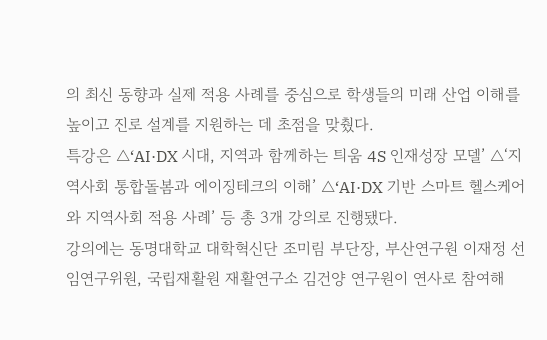의 최신 동향과 실제 적용 사례를 중심으로 학생들의 미래 산업 이해를 높이고 진로 설계를 지원하는 데 초점을 맞췄다.
특강은 △‘AI·DX 시대, 지역과 함께하는 틔움 4S 인재성장 모델’ △‘지역사회 통합돌봄과 에이징테크의 이해’ △‘AI·DX 기반 스마트 헬스케어와 지역사회 적용 사례’ 등 총 3개 강의로 진행됐다.
강의에는 동명대학교 대학혁신단 조미림 부단장, 부산연구원 이재정 선임연구위원, 국립재활원 재활연구소 김건양 연구원이 연사로 참여해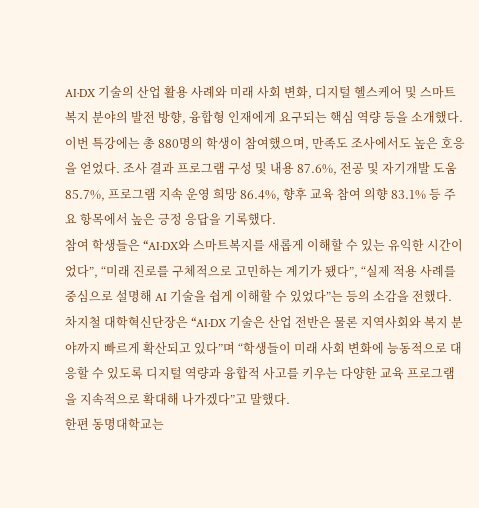AI·DX 기술의 산업 활용 사례와 미래 사회 변화, 디지털 헬스케어 및 스마트복지 분야의 발전 방향, 융합형 인재에게 요구되는 핵심 역량 등을 소개했다.
이번 특강에는 총 880명의 학생이 참여했으며, 만족도 조사에서도 높은 호응을 얻었다. 조사 결과 프로그램 구성 및 내용 87.6%, 전공 및 자기개발 도움 85.7%, 프로그램 지속 운영 희망 86.4%, 향후 교육 참여 의향 83.1% 등 주요 항목에서 높은 긍정 응답을 기록했다.
참여 학생들은 “AI·DX와 스마트복지를 새롭게 이해할 수 있는 유익한 시간이었다”, “미래 진로를 구체적으로 고민하는 계기가 됐다”, “실제 적용 사례를 중심으로 설명해 AI 기술을 쉽게 이해할 수 있었다”는 등의 소감을 전했다.
차지철 대학혁신단장은 “AI·DX 기술은 산업 전반은 물론 지역사회와 복지 분야까지 빠르게 확산되고 있다”며 “학생들이 미래 사회 변화에 능동적으로 대응할 수 있도록 디지털 역량과 융합적 사고를 키우는 다양한 교육 프로그램을 지속적으로 확대해 나가겠다”고 말했다.
한편 동명대학교는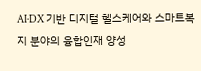AI·DX 기반 디지털 헬스케어와 스마트복지 분야의 융합인재 양성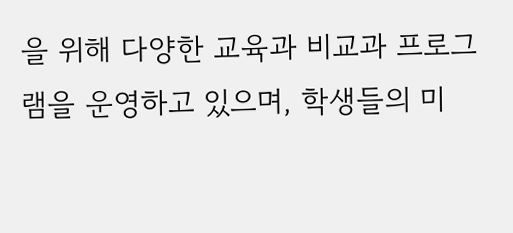을 위해 다양한 교육과 비교과 프로그램을 운영하고 있으며, 학생들의 미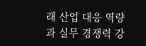래 산업 대응 역량과 실무 경쟁력 강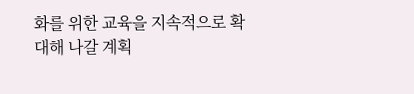화를 위한 교육을 지속적으로 확대해 나갈 계획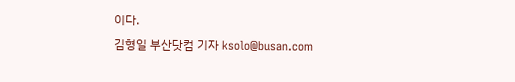이다.
김형일 부산닷컴 기자 ksolo@busan.com